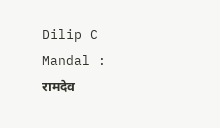Dilip C Mandal : रामदेव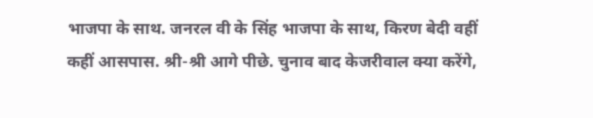भाजपा के साथ. जनरल वी के सिंह भाजपा के साथ, किरण बेदी वहीं कहीं आसपास. श्री-श्री आगे पीछे. चुनाव बाद केजरीवाल क्या करेंगे,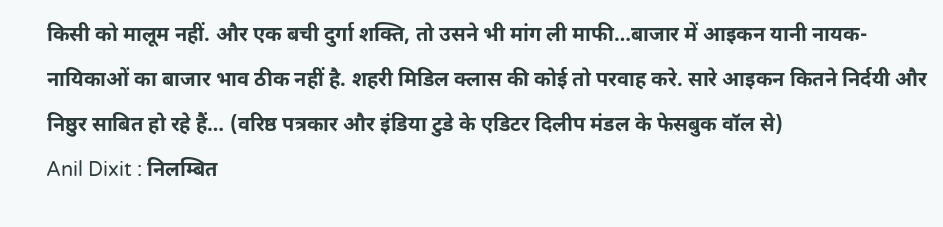किसी को मालूम नहीं. और एक बची दुर्गा शक्ति, तो उसने भी मांग ली माफी…बाजार में आइकन यानी नायक-नायिकाओं का बाजार भाव ठीक नहीं है. शहरी मिडिल क्लास की कोई तो परवाह करे. सारे आइकन कितने निर्दयी और निष्ठुर साबित हो रहे हैं… (वरिष्ठ पत्रकार और इंडिया टुडे के एडिटर दिलीप मंडल के फेसबुक वॉल से)
Anil Dixit : निलम्बित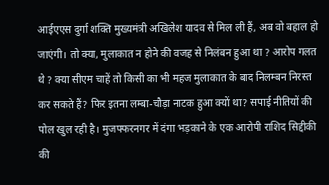आईएएस दुर्गा शक्ति मुख्यमंत्री अखिलेश यादव से मिल ली हैं, अब वो बहाल हो जाएंगी। तो क्या, मुलाकात न होने की वजह से निलंबन हुआ था ? आरोप गलत थे ? क्या सीएम चाहें तो किसी का भी महज मुलाकात के बाद निलम्बन निरस्त कर सकते हैं? फिर इतना लम्बा-चौड़ा नाटक हुआ क्यों था? सपाई नीतियों की पोल खुल रही है। मुजफ्फरनगर में दंगा भड़काने के एक आरोपी राशिद सिद्दीकी की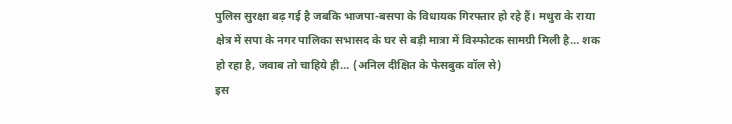पुलिस सुरक्षा बढ़ गई है जबकि भाजपा-बसपा के विधायक गिरफ्तार हो रहे हैं। मथुरा के राया क्षेत्र में सपा के नगर पालिका सभासद के घर से बड़ी मात्रा में विस्फोटक सामग्री मिली है… शक हो रहा है, जवाब तो चाहिये ही… (अनिल दीक्षित के फेसबुक वॉल से)
इस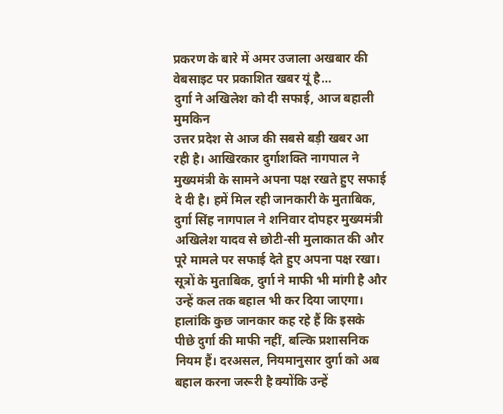प्रकरण के बारे में अमर उजाला अखबार की वेबसाइट पर प्रकाशित खबर यूं है…
दुर्गा ने अखिलेश को दी सफाई, आज बहाली मुमकिन
उत्तर प्रदेश से आज की सबसे बड़ी खबर आ रही है। आखिरकार दुर्गाशक्ति नागपाल ने मुख्यमंत्री के सामने अपना पक्ष रखते हुए सफाई दे दी है। हमें मिल रही जानकारी के मुताबिक, दुर्गा सिंह नागपाल ने शनिवार दोपहर मुख्यमंत्री अखिलेश यादव से छोटी-सी मुलाकात की और पूरे मामले पर सफाई देते हुए अपना पक्ष रखा। सूत्रों के मुताबिक, दुर्गा ने माफी भी मांगी है और उन्हें कल तक बहाल भी कर दिया जाएगा। हालांकि कुछ जानकार कह रहे हैं कि इसके पीछे दुर्गा की माफी नहीं, बल्कि प्रशासनिक नियम हैं। दरअसल, नियमानुसार दुर्गा को अब बहाल करना जरूरी है क्योंकि उन्हें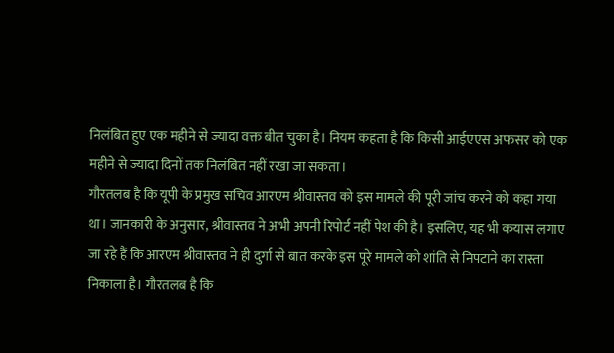निलंबित हुए एक महीने से ज्यादा वक्त बीत चुका है। नियम कहता है कि किसी आईएएस अफसर को एक महीने से ज्यादा दिनों तक निलंबित नहीं रखा जा सकता।
गौरतलब है कि यूपी के प्रमुख सचिव आरएम श्रीवास्तव को इस मामले की पूरी जांच करने को कहा गया था। जानकारी के अनुसार, श्रीवास्तव ने अभी अपनी रिपोर्ट नहीं पेश की है। इसलिए, यह भी कयास लगाए जा रहे हैं कि आरएम श्रीवास्तव ने ही दुर्गा से बात करके इस पूरे मामले को शांति से निपटाने का रास्ता निकाला है। गौरतलब है कि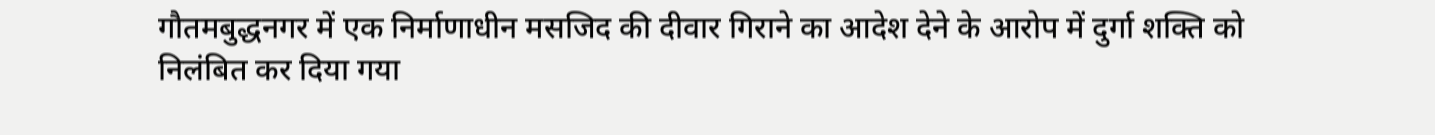गौतमबुद्धनगर में एक निर्माणाधीन मसजिद की दीवार गिराने का आदेश देने के आरोप में दुर्गा शक्ति को निलंबित कर दिया गया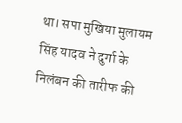था। सपा मुखिया मुलायम सिंह यादव ने दुर्गा के निलंबन की तारीफ की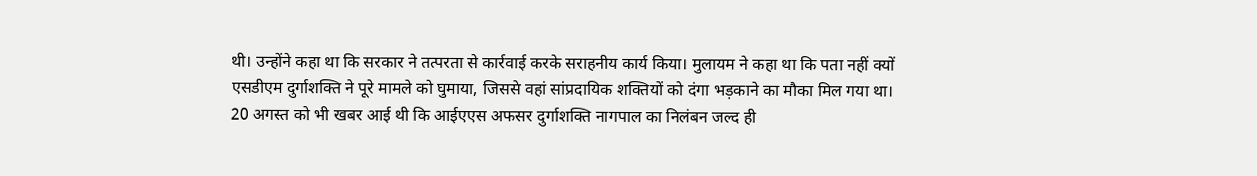थी। उन्होंने कहा था कि सरकार ने तत्परता से कार्रवाई करके सराहनीय कार्य किया। मुलायम ने कहा था कि पता नहीं क्यों एसडीएम दुर्गाशक्ति ने पूरे मामले को घुमाया, जिससे वहां सांप्रदायिक शक्तियों को दंगा भड़काने का मौका मिल गया था। 20 अगस्त को भी खबर आई थी कि आईएएस अफसर दुर्गाशक्ति नागपाल का निलंबन जल्द ही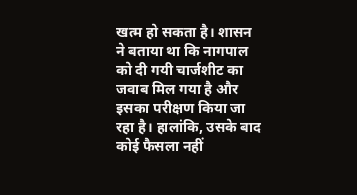खत्म हो सकता है। शासन ने बताया था कि नागपाल को दी गयी चार्जशीट का जवाब मिल गया है और इसका परीक्षण किया जा रहा है। हालांकि, उसके बाद कोई फैसला नहीं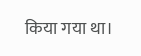किया गया था।